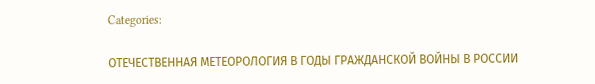Categories:

ОТЕЧЕСТВЕННАЯ МЕТЕОРОЛОГИЯ В ГОДЫ ГРАЖДАНСКОЙ ВОЙНЫ В РОССИИ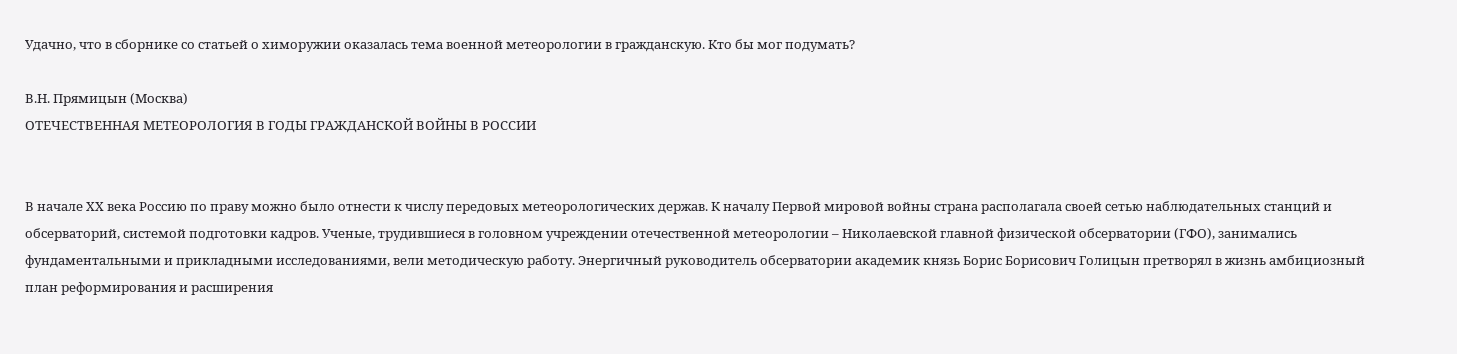Удачно, что в сборнике со статьей о химоружии оказалась тема военной метеорологии в гражданскую. Кто бы мог подумать?

В.Н. Прямицын (Москва)
ОТЕЧЕСТВЕННАЯ МЕТЕОРОЛОГИЯ В ГОДЫ ГРАЖДАНСКОЙ ВОЙНЫ В РОССИИ


В начале ХХ века Россию по праву можно было отнести к числу передовых метеорологических держав. К началу Первой мировой войны страна располагала своей сетью наблюдательных станций и обсерваторий, системой подготовки кадров. Ученые, трудившиеся в головном учреждении отечественной метеорологии – Николаевской главной физической обсерватории (ГФО), занимались фундаментальными и прикладными исследованиями, вели методическую работу. Энергичный руководитель обсерватории академик князь Борис Борисович Голицын претворял в жизнь амбициозный план реформирования и расширения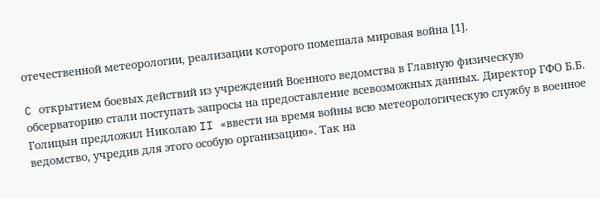отечественной метеорологии, реализации которого помешала мировая война [1].

C открытием боевых действий из учреждений Военного ведомства в Главную физическую обсерваторию стали поступать запросы на предоставление всевозможных данных. Директор ГФО Б.Б. Голицын предложил Николаю II «ввести на время войны всю метеорологическую службу в военное ведомство, учредив для этого особую организацию». Так на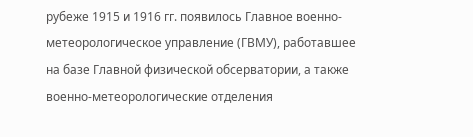рубеже 1915 и 1916 гг. появилось Главное военно-метеорологическое управление (ГВМУ), работавшее на базе Главной физической обсерватории, а также военно-метеорологические отделения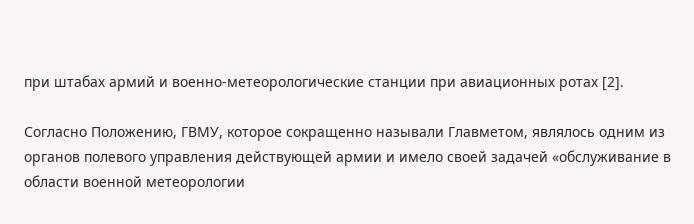при штабах армий и военно-метеорологические станции при авиационных ротах [2].

Согласно Положению, ГВМУ, которое сокращенно называли Главметом, являлось одним из органов полевого управления действующей армии и имело своей задачей «обслуживание в области военной метеорологии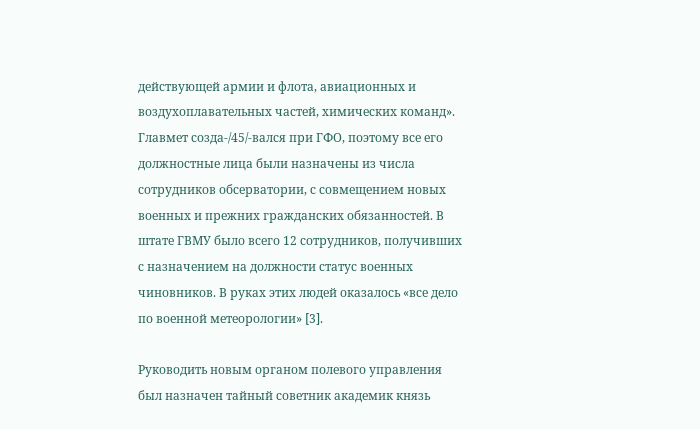действующей армии и флота, авиационных и воздухоплавательных частей, химических команд». Главмет созда-/45/-вался при ГФО, поэтому все его должностные лица были назначены из числа сотрудников обсерватории, с совмещением новых военных и прежних гражданских обязанностей. В штате ГВМУ было всего 12 сотрудников, получивших с назначением на должности статус военных чиновников. В руках этих людей оказалось «все дело по военной метеорологии» [3].

Руководить новым органом полевого управления был назначен тайный советник академик князь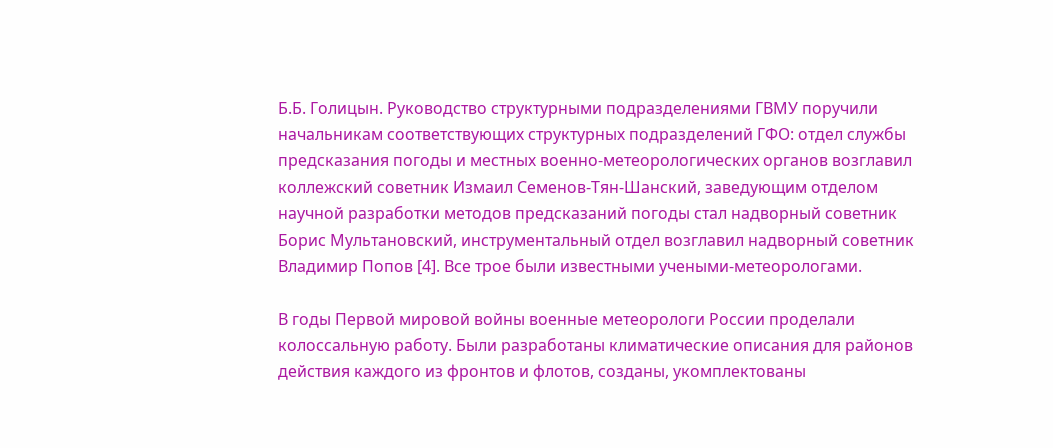Б.Б. Голицын. Руководство структурными подразделениями ГВМУ поручили начальникам соответствующих структурных подразделений ГФО: отдел службы предсказания погоды и местных военно-метеорологических органов возглавил коллежский советник Измаил Семенов-Тян-Шанский, заведующим отделом научной разработки методов предсказаний погоды стал надворный советник Борис Мультановский, инструментальный отдел возглавил надворный советник Владимир Попов [4]. Все трое были известными учеными-метеорологами.

В годы Первой мировой войны военные метеорологи России проделали колоссальную работу. Были разработаны климатические описания для районов действия каждого из фронтов и флотов, созданы, укомплектованы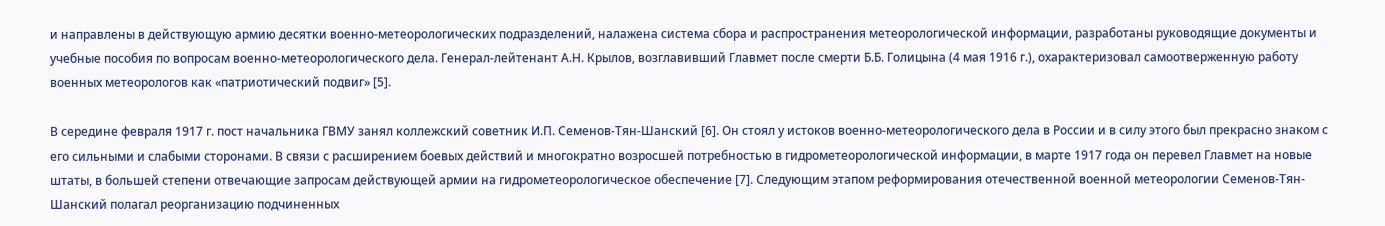и направлены в действующую армию десятки военно-метеорологических подразделений, налажена система сбора и распространения метеорологической информации, разработаны руководящие документы и учебные пособия по вопросам военно-метеорологического дела. Генерал-лейтенант А.Н. Крылов, возглавивший Главмет после смерти Б.Б. Голицына (4 мая 1916 г.), охарактеризовал самоотверженную работу военных метеорологов как «патриотический подвиг» [5].

В середине февраля 1917 г. пост начальника ГВМУ занял коллежский советник И.П. Семенов-Тян-Шанский [6]. Он стоял у истоков военно-метеорологического дела в России и в силу этого был прекрасно знаком с его сильными и слабыми сторонами. В связи с расширением боевых действий и многократно возросшей потребностью в гидрометеорологической информации, в марте 1917 года он перевел Главмет на новые штаты, в большей степени отвечающие запросам действующей армии на гидрометеорологическое обеспечение [7]. Следующим этапом реформирования отечественной военной метеорологии Семенов-Тян-Шанский полагал реорганизацию подчиненных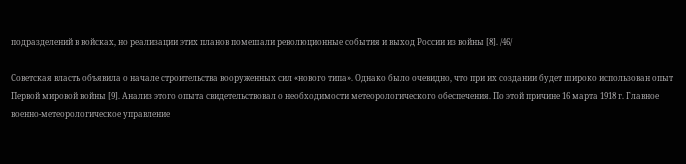подразделений в войсках, но реализации этих планов помешали революционные события и выход России из войны [8]. /46/

Советская власть объявила о начале строительства вооруженных сил «нового типа». Однако было очевидно, что при их создании будет широко использован опыт Первой мировой войны [9]. Анализ этого опыта свидетельствовал о необходимости метеорологического обеспечения. По этой причине 16 марта 1918 г. Главное военно-метеорологическое управление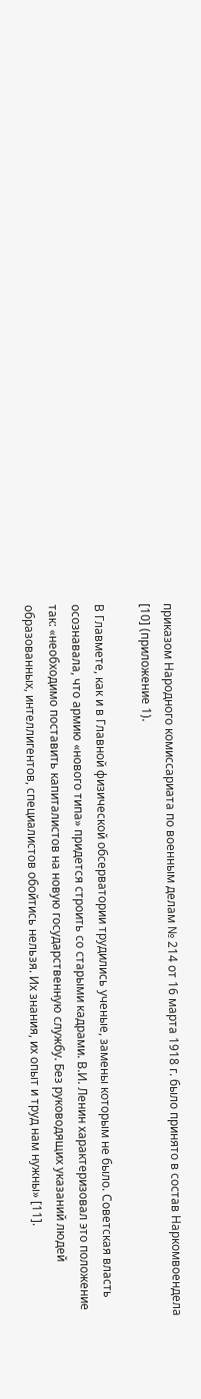приказом Народного комиссариата по военным делам № 214 от 16 марта 1918 г. было принято в состав Наркомвоендела [10] (приложение 1).

В Главмете, как и в Главной физической обсерватории трудились ученые, замены которым не было. Советская власть осознавала, что армию «нового типа» придется строить со старыми кадрами. В.И. Ленин характеризовал это положение так: «необходимо поставить капиталистов на новую государственную службу. Без руководящих указаний людей образованных, интеллигентов, специалистов обойтись нельзя. Их знания, их опыт и труд нам нужны» [11].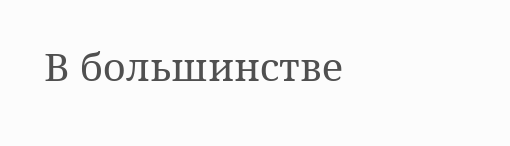В большинстве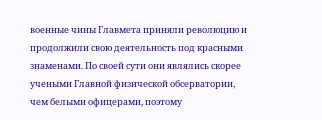военные чины Главмета приняли революцию и продолжили свою деятельность под красными знаменами. По своей сути они являлись скорее учеными Главной физической обсерватории, чем белыми офицерами, поэтому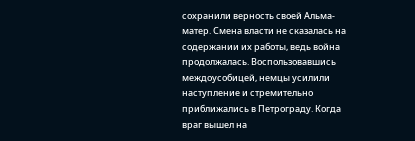сохранили верность своей Альма-матер. Смена власти не сказалась на содержании их работы, ведь война продолжалась. Воспользовавшись междоусобицей, немцы усилили наступление и стремительно приближались в Петрограду. Когда враг вышел на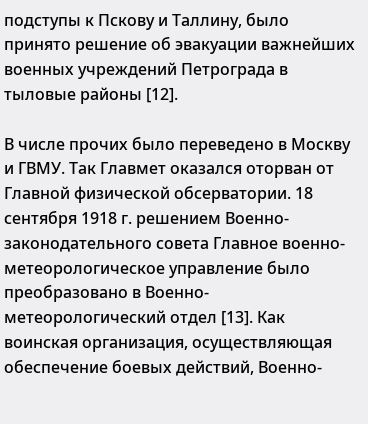подступы к Пскову и Таллину, было принято решение об эвакуации важнейших военных учреждений Петрограда в тыловые районы [12].

В числе прочих было переведено в Москву и ГВМУ. Так Главмет оказался оторван от Главной физической обсерватории. 18 сентября 1918 г. решением Военно-законодательного совета Главное военно-метеорологическое управление было преобразовано в Военно-метеорологический отдел [13]. Как воинская организация, осуществляющая обеспечение боевых действий, Военно-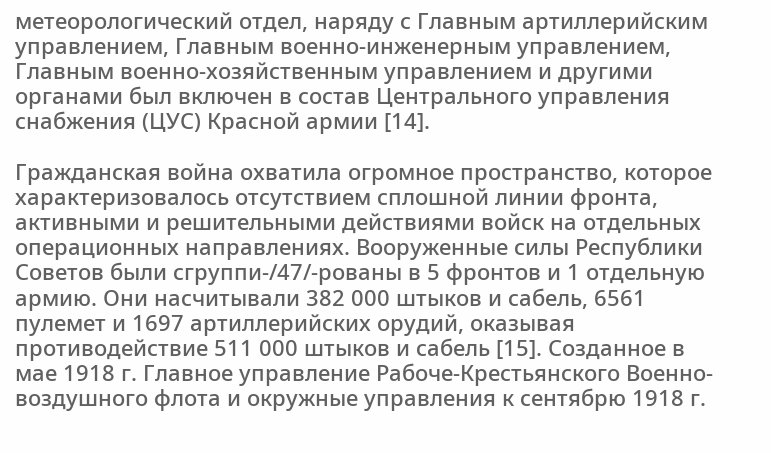метеорологический отдел, наряду с Главным артиллерийским управлением, Главным военно-инженерным управлением, Главным военно-хозяйственным управлением и другими органами был включен в состав Центрального управления снабжения (ЦУС) Красной армии [14].

Гражданская война охватила огромное пространство, которое характеризовалось отсутствием сплошной линии фронта, активными и решительными действиями войск на отдельных операционных направлениях. Вооруженные силы Республики Советов были сгруппи-/47/-рованы в 5 фронтов и 1 отдельную армию. Они насчитывали 382 000 штыков и сабель, 6561 пулемет и 1697 артиллерийских орудий, оказывая противодействие 511 000 штыков и сабель [15]. Созданное в мае 1918 г. Главное управление Рабоче-Крестьянского Военно-воздушного флота и окружные управления к сентябрю 1918 г.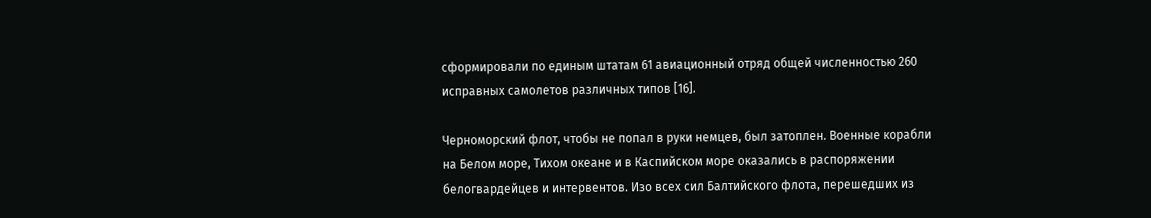сформировали по единым штатам 61 авиационный отряд общей численностью 260 исправных самолетов различных типов [16].

Черноморский флот, чтобы не попал в руки немцев, был затоплен. Военные корабли на Белом море, Тихом океане и в Каспийском море оказались в распоряжении белогвардейцев и интервентов. Изо всех сил Балтийского флота, перешедших из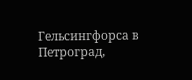Гельсингфорса в Петроград,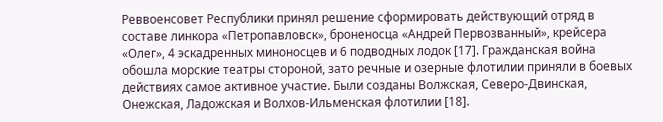Реввоенсовет Республики принял решение сформировать действующий отряд в составе линкора «Петропавловск», броненосца «Андрей Первозванный», крейсера «Олег», 4 эскадренных миноносцев и 6 подводных лодок [17]. Гражданская война обошла морские театры стороной, зато речные и озерные флотилии приняли в боевых действиях самое активное участие. Были созданы Волжская, Северо-Двинская, Онежская, Ладожская и Волхов-Ильменская флотилии [18].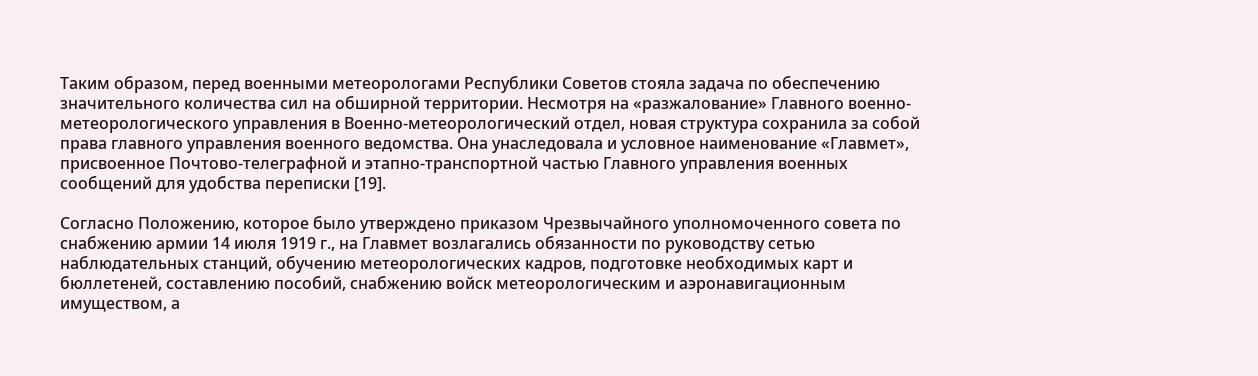Таким образом, перед военными метеорологами Республики Советов стояла задача по обеспечению значительного количества сил на обширной территории. Несмотря на «разжалование» Главного военно-метеорологического управления в Военно-метеорологический отдел, новая структура сохранила за собой права главного управления военного ведомства. Она унаследовала и условное наименование «Главмет», присвоенное Почтово-телеграфной и этапно-транспортной частью Главного управления военных сообщений для удобства переписки [19].

Согласно Положению, которое было утверждено приказом Чрезвычайного уполномоченного совета по снабжению армии 14 июля 1919 г., на Главмет возлагались обязанности по руководству сетью наблюдательных станций, обучению метеорологических кадров, подготовке необходимых карт и бюллетеней, составлению пособий, снабжению войск метеорологическим и аэронавигационным имуществом, а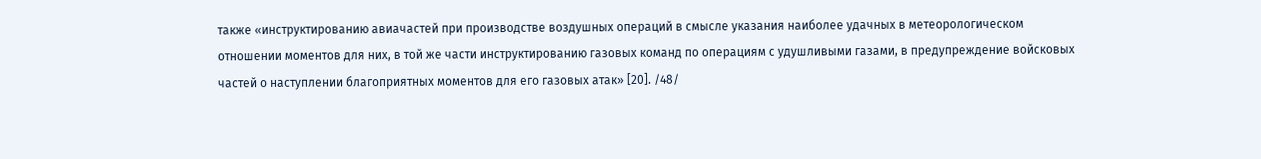также «инструктированию авиачастей при производстве воздушных операций в смысле указания наиболее удачных в метеорологическом отношении моментов для них, в той же части инструктированию газовых команд по операциям с удушливыми газами, в предупреждение войсковых частей о наступлении благоприятных моментов для его газовых атак» [20]. /48/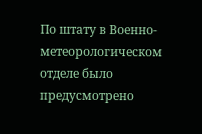По штату в Военно-метеорологическом отделе было предусмотрено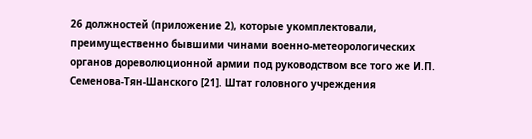26 должностей (приложение 2), которые укомплектовали, преимущественно бывшими чинами военно-метеорологических органов дореволюционной армии под руководством все того же И.П. Семенова-Тян-Шанского [21]. Штат головного учреждения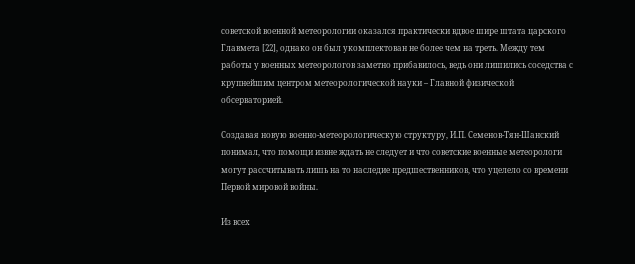советской военной метеорологии оказался практически вдвое шире штата царского Главмета [22], однако он был укомплектован не более чем на треть. Между тем работы у военных метеорологов заметно прибавилось, ведь они лишились соседства с крупнейшим центром метеорологической науки – Главной физической обсерваторией.

Создавая новую военно-метеорологическую структуру, И.П. Семенов-Тян-Шанский понимал, что помощи извне ждать не следует и что советские военные метеорологи могут рассчитывать лишь на то наследие предшественников, что уцелело со времени Первой мировой войны.

Из всех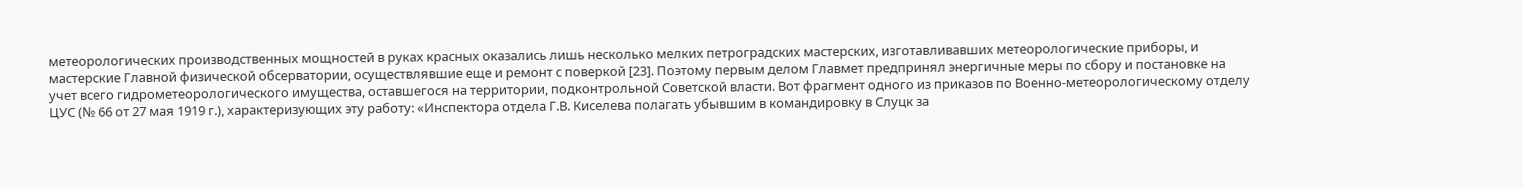метеорологических производственных мощностей в руках красных оказались лишь несколько мелких петроградских мастерских, изготавливавших метеорологические приборы, и мастерские Главной физической обсерватории, осуществлявшие еще и ремонт с поверкой [23]. Поэтому первым делом Главмет предпринял энергичные меры по сбору и постановке на учет всего гидрометеорологического имущества, оставшегося на территории, подконтрольной Советской власти. Вот фрагмент одного из приказов по Военно-метеорологическому отделу ЦУС (№ 66 от 27 мая 1919 г.), характеризующих эту работу: «Инспектора отдела Г.В. Киселева полагать убывшим в командировку в Слуцк за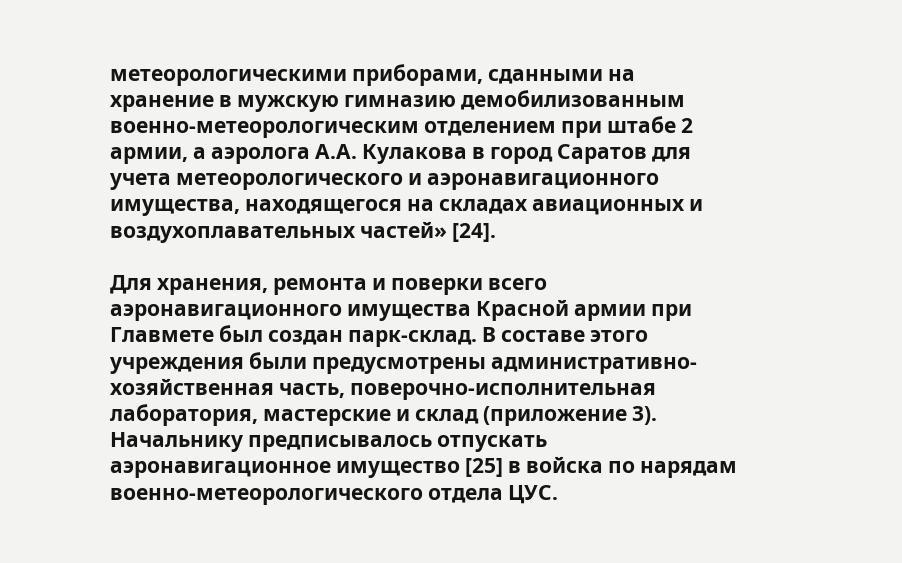метеорологическими приборами, сданными на хранение в мужскую гимназию демобилизованным военно-метеорологическим отделением при штабе 2 армии, а аэролога А.А. Кулакова в город Саратов для учета метеорологического и аэронавигационного имущества, находящегося на складах авиационных и воздухоплавательных частей» [24].

Для хранения, ремонта и поверки всего аэронавигационного имущества Красной армии при Главмете был создан парк-склад. В составе этого учреждения были предусмотрены административно-хозяйственная часть, поверочно-исполнительная лаборатория, мастерские и склад (приложение 3). Начальнику предписывалось отпускать аэронавигационное имущество [25] в войска по нарядам военно-метеорологического отдела ЦУС.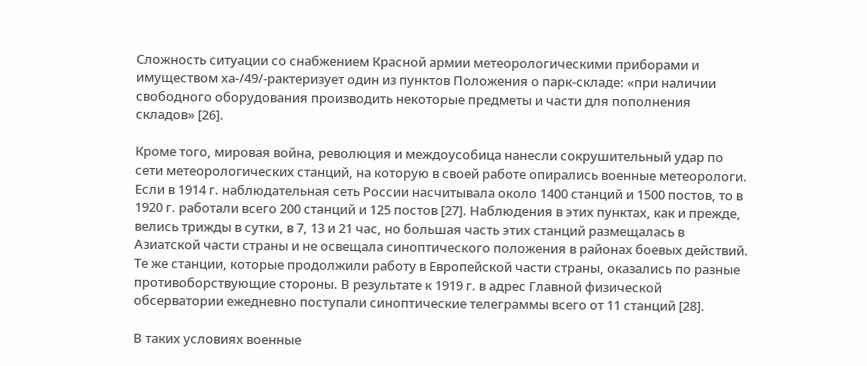Сложность ситуации со снабжением Красной армии метеорологическими приборами и имуществом ха-/49/-рактеризует один из пунктов Положения о парк-складе: «при наличии свободного оборудования производить некоторые предметы и части для пополнения складов» [26].

Кроме того, мировая война, революция и междоусобица нанесли сокрушительный удар по сети метеорологических станций, на которую в своей работе опирались военные метеорологи. Если в 1914 г. наблюдательная сеть России насчитывала около 1400 станций и 1500 постов, то в 1920 г. работали всего 200 станций и 125 постов [27]. Наблюдения в этих пунктах, как и прежде, велись трижды в сутки, в 7, 13 и 21 час, но большая часть этих станций размещалась в Азиатской части страны и не освещала синоптического положения в районах боевых действий. Те же станции, которые продолжили работу в Европейской части страны, оказались по разные противоборствующие стороны. В результате к 1919 г. в адрес Главной физической обсерватории ежедневно поступали синоптические телеграммы всего от 11 станций [28].

В таких условиях военные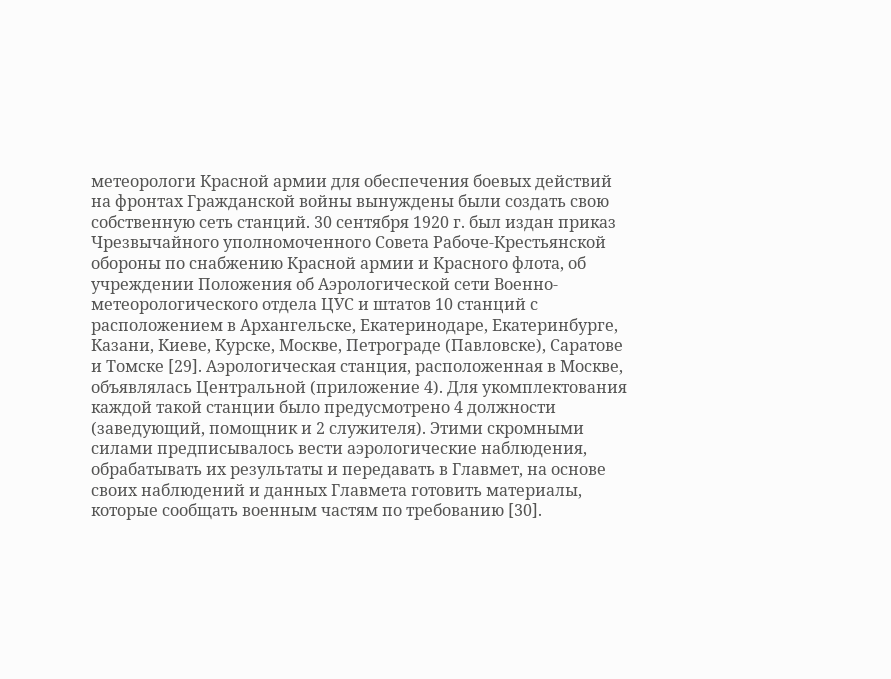метеорологи Красной армии для обеспечения боевых действий на фронтах Гражданской войны вынуждены были создать свою собственную сеть станций. 30 сентября 1920 г. был издан приказ Чрезвычайного уполномоченного Совета Рабоче-Крестьянской обороны по снабжению Красной армии и Красного флота, об учреждении Положения об Аэрологической сети Военно-метеорологического отдела ЦУС и штатов 10 станций с расположением в Архангельске, Екатеринодаре, Екатеринбурге, Казани, Киеве, Курске, Москве, Петрограде (Павловске), Саратове и Томске [29]. Аэрологическая станция, расположенная в Москве, объявлялась Центральной (приложение 4). Для укомплектования каждой такой станции было предусмотрено 4 должности (заведующий, помощник и 2 служителя). Этими скромными силами предписывалось вести аэрологические наблюдения, обрабатывать их результаты и передавать в Главмет, на основе своих наблюдений и данных Главмета готовить материалы, которые сообщать военным частям по требованию [30].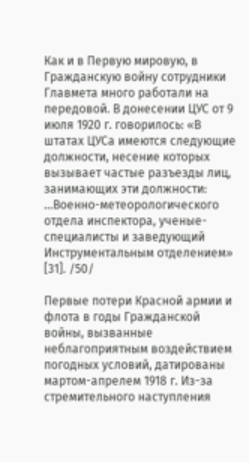Как и в Первую мировую, в Гражданскую войну сотрудники Главмета много работали на передовой. В донесении ЦУС от 9 июля 1920 г. говорилось: «В штатах ЦУСа имеются следующие должности, несение которых вызывает частые разъезды лиц, занимающих эти должности: …Военно-метеорологического отдела инспектора, ученые-специалисты и заведующий Инструментальным отделением» [31]. /50/

Первые потери Красной армии и флота в годы Гражданской войны, вызванные неблагоприятным воздействием погодных условий, датированы мартом-апрелем 1918 г. Из-за стремительного наступления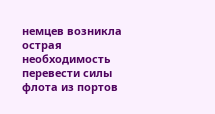немцев возникла острая необходимость перевести силы флота из портов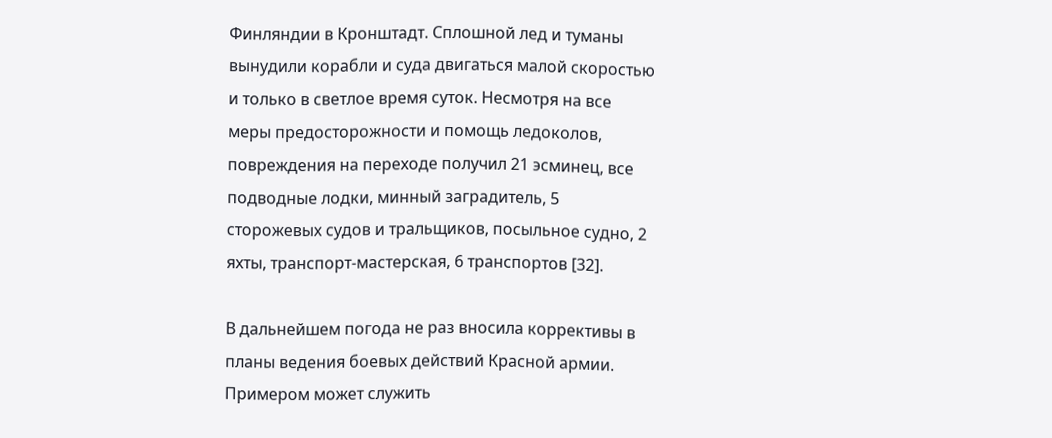Финляндии в Кронштадт. Сплошной лед и туманы вынудили корабли и суда двигаться малой скоростью и только в светлое время суток. Несмотря на все меры предосторожности и помощь ледоколов, повреждения на переходе получил 21 эсминец, все подводные лодки, минный заградитель, 5 сторожевых судов и тральщиков, посыльное судно, 2 яхты, транспорт-мастерская, 6 транспортов [32].

В дальнейшем погода не раз вносила коррективы в планы ведения боевых действий Красной армии. Примером может служить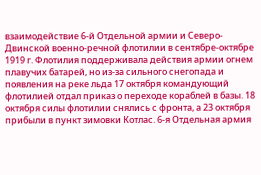взаимодействие 6-й Отдельной армии и Северо-Двинской военно-речной флотилии в сентябре-октябре 1919 г. Флотилия поддерживала действия армии огнем плавучих батарей, но из-за сильного снегопада и появления на реке льда 17 октября командующий флотилией отдал приказ о переходе кораблей в базы. 18 октября силы флотилии снялись с фронта, а 23 октября прибыли в пункт зимовки Котлас. 6-я Отдельная армия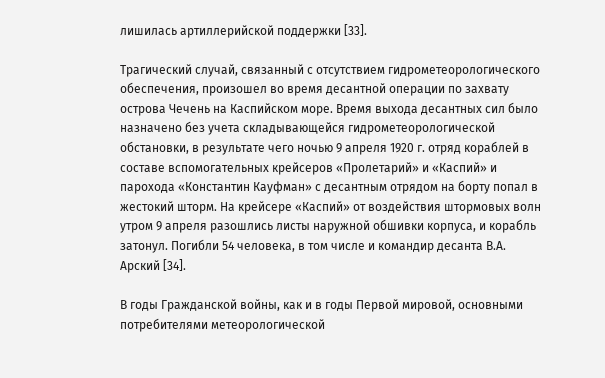лишилась артиллерийской поддержки [33].

Трагический случай, связанный с отсутствием гидрометеорологического обеспечения, произошел во время десантной операции по захвату острова Чечень на Каспийском море. Время выхода десантных сил было назначено без учета складывающейся гидрометеорологической обстановки, в результате чего ночью 9 апреля 1920 г. отряд кораблей в составе вспомогательных крейсеров «Пролетарий» и «Каспий» и парохода «Константин Кауфман» с десантным отрядом на борту попал в жестокий шторм. На крейсере «Каспий» от воздействия штормовых волн утром 9 апреля разошлись листы наружной обшивки корпуса, и корабль затонул. Погибли 54 человека, в том числе и командир десанта В.А. Арский [34].

В годы Гражданской войны, как и в годы Первой мировой, основными потребителями метеорологической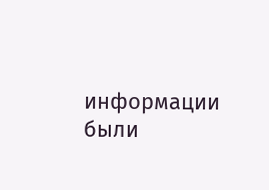информации были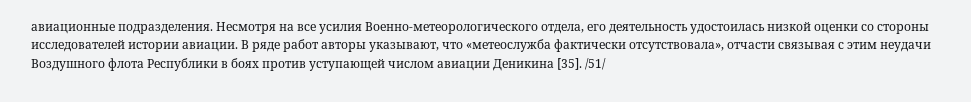авиационные подразделения. Несмотря на все усилия Военно-метеорологического отдела, его деятельность удостоилась низкой оценки со стороны исследователей истории авиации. В ряде работ авторы указывают, что «метеослужба фактически отсутствовала», отчасти связывая с этим неудачи Воздушного флота Республики в боях против уступающей числом авиации Деникина [35]. /51/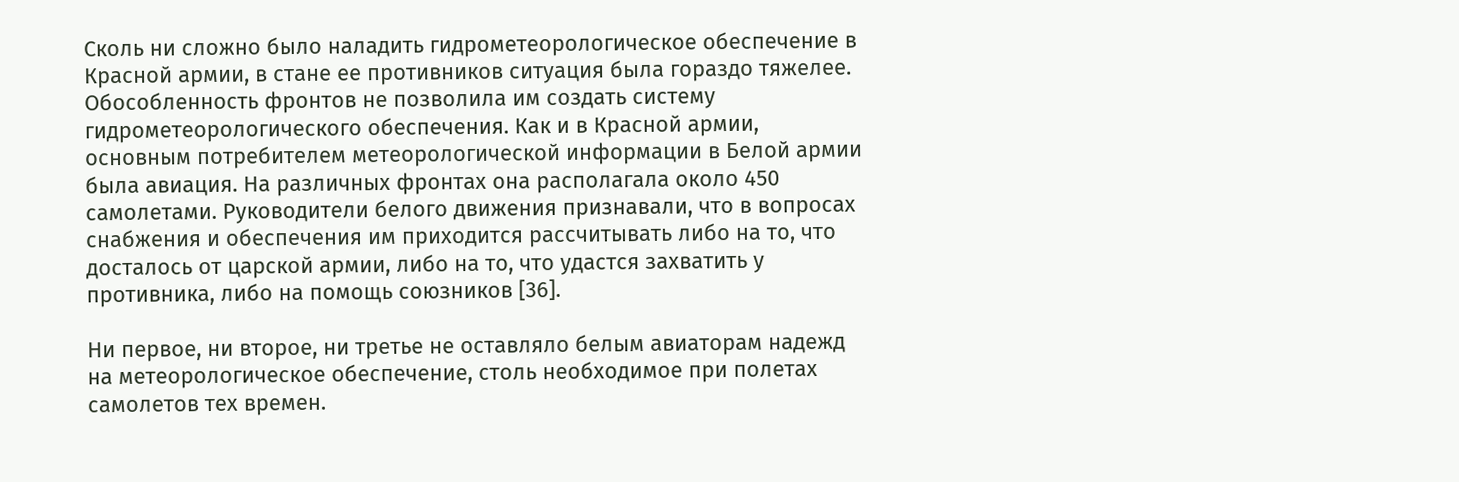Сколь ни сложно было наладить гидрометеорологическое обеспечение в Красной армии, в стане ее противников ситуация была гораздо тяжелее. Обособленность фронтов не позволила им создать систему гидрометеорологического обеспечения. Как и в Красной армии, основным потребителем метеорологической информации в Белой армии была авиация. На различных фронтах она располагала около 450 самолетами. Руководители белого движения признавали, что в вопросах снабжения и обеспечения им приходится рассчитывать либо на то, что досталось от царской армии, либо на то, что удастся захватить у противника, либо на помощь союзников [36].

Ни первое, ни второе, ни третье не оставляло белым авиаторам надежд на метеорологическое обеспечение, столь необходимое при полетах самолетов тех времен.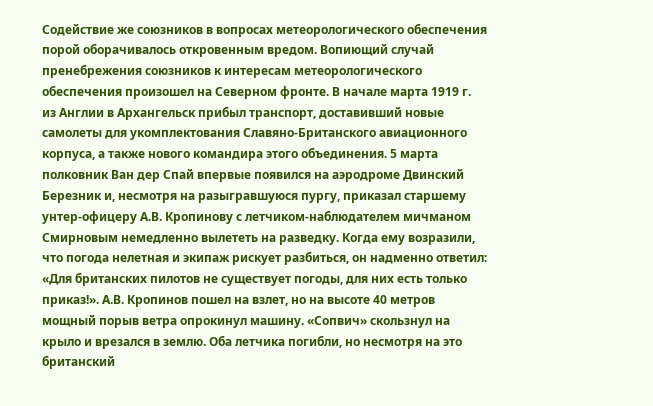Содействие же союзников в вопросах метеорологического обеспечения порой оборачивалось откровенным вредом. Вопиющий случай пренебрежения союзников к интересам метеорологического обеспечения произошел на Северном фронте. В начале марта 1919 г. из Англии в Архангельск прибыл транспорт, доставивший новые самолеты для укомплектования Славяно-Британского авиационного корпуса, а также нового командира этого объединения. 5 марта полковник Ван дер Спай впервые появился на аэродроме Двинский Березник и, несмотря на разыгравшуюся пургу, приказал старшему унтер-офицеру А.В. Кропинову с летчиком-наблюдателем мичманом Смирновым немедленно вылететь на разведку. Когда ему возразили, что погода нелетная и экипаж рискует разбиться, он надменно ответил: «Для британских пилотов не существует погоды, для них есть только приказ!». А.В. Кропинов пошел на взлет, но на высоте 40 метров мощный порыв ветра опрокинул машину. «Сопвич» скользнул на крыло и врезался в землю. Оба летчика погибли, но несмотря на это британский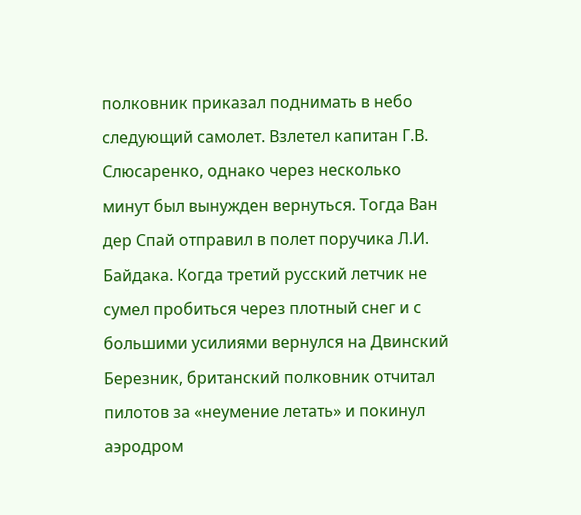полковник приказал поднимать в небо следующий самолет. Взлетел капитан Г.В. Слюсаренко, однако через несколько минут был вынужден вернуться. Тогда Ван дер Спай отправил в полет поручика Л.И. Байдака. Когда третий русский летчик не сумел пробиться через плотный снег и с большими усилиями вернулся на Двинский Березник, британский полковник отчитал пилотов за «неумение летать» и покинул аэродром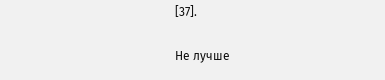[37].

Не лучше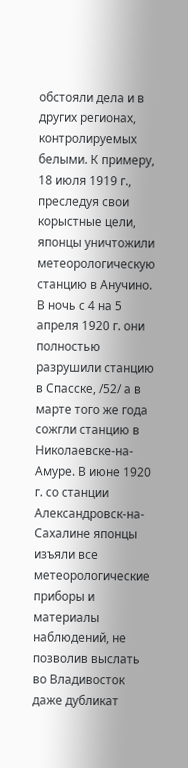обстояли дела и в других регионах, контролируемых белыми. К примеру, 18 июля 1919 г., преследуя свои корыстные цели, японцы уничтожили метеорологическую станцию в Анучино. В ночь с 4 на 5 апреля 1920 г. они полностью разрушили станцию в Спасске, /52/ а в марте того же года сожгли станцию в Николаевске-на-Амуре. В июне 1920 г. со станции Александровск-на-Сахалине японцы изъяли все метеорологические приборы и материалы наблюдений, не позволив выслать во Владивосток даже дубликат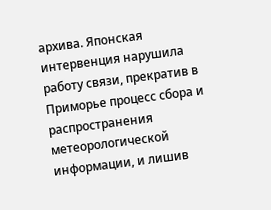архива. Японская интервенция нарушила работу связи, прекратив в Приморье процесс сбора и распространения метеорологической информации, и лишив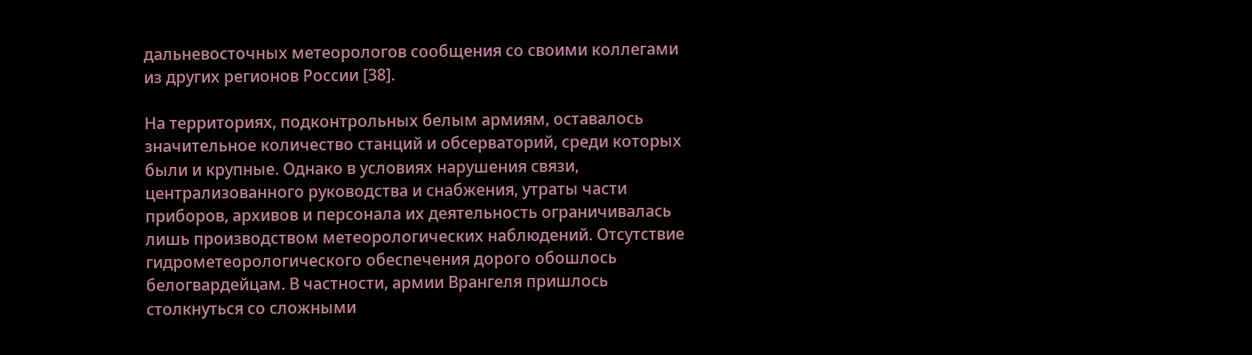дальневосточных метеорологов сообщения со своими коллегами из других регионов России [38].

На территориях, подконтрольных белым армиям, оставалось значительное количество станций и обсерваторий, среди которых были и крупные. Однако в условиях нарушения связи, централизованного руководства и снабжения, утраты части приборов, архивов и персонала их деятельность ограничивалась лишь производством метеорологических наблюдений. Отсутствие гидрометеорологического обеспечения дорого обошлось белогвардейцам. В частности, армии Врангеля пришлось столкнуться со сложными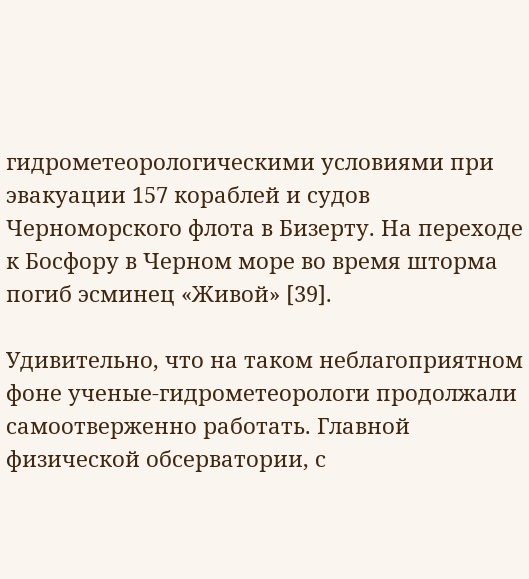гидрометеорологическими условиями при эвакуации 157 кораблей и судов Черноморского флота в Бизерту. На переходе к Босфору в Черном море во время шторма погиб эсминец «Живой» [39].

Удивительно, что на таком неблагоприятном фоне ученые-гидрометеорологи продолжали самоотверженно работать. Главной физической обсерватории, с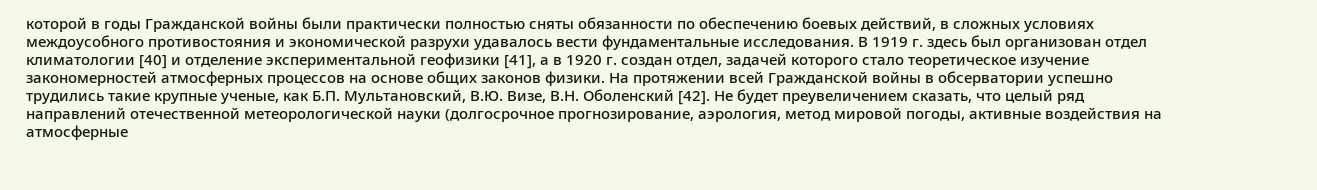которой в годы Гражданской войны были практически полностью сняты обязанности по обеспечению боевых действий, в сложных условиях междоусобного противостояния и экономической разрухи удавалось вести фундаментальные исследования. В 1919 г. здесь был организован отдел климатологии [40] и отделение экспериментальной геофизики [41], а в 1920 г. создан отдел, задачей которого стало теоретическое изучение закономерностей атмосферных процессов на основе общих законов физики. На протяжении всей Гражданской войны в обсерватории успешно трудились такие крупные ученые, как Б.П. Мультановский, В.Ю. Визе, В.Н. Оболенский [42]. Не будет преувеличением сказать, что целый ряд направлений отечественной метеорологической науки (долгосрочное прогнозирование, аэрология, метод мировой погоды, активные воздействия на атмосферные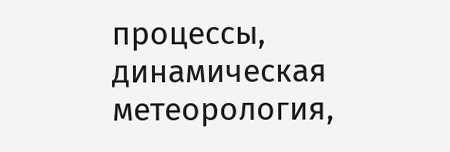процессы, динамическая метеорология,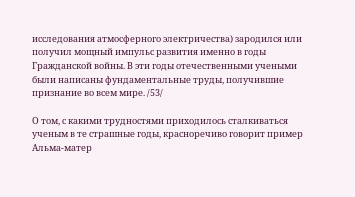исследования атмосферного электричества) зародился или получил мощный импульс развития именно в годы Гражданской войны. В эти годы отечественными учеными были написаны фундаментальные труды, получившие признание во всем мире. /53/

О том, с какими трудностями приходилось сталкиваться ученым в те страшные годы, красноречиво говорит пример Альма-матер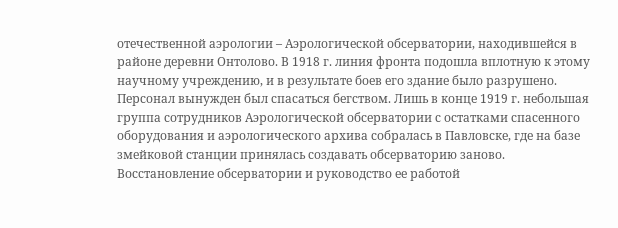отечественной аэрологии – Аэрологической обсерватории, находившейся в районе деревни Онтолово. В 1918 г. линия фронта подошла вплотную к этому научному учреждению, и в результате боев его здание было разрушено. Персонал вынужден был спасаться бегством. Лишь в конце 1919 г. небольшая группа сотрудников Аэрологической обсерватории с остатками спасенного оборудования и аэрологического архива собралась в Павловске, где на базе змейковой станции принялась создавать обсерваторию заново. Восстановление обсерватории и руководство ее работой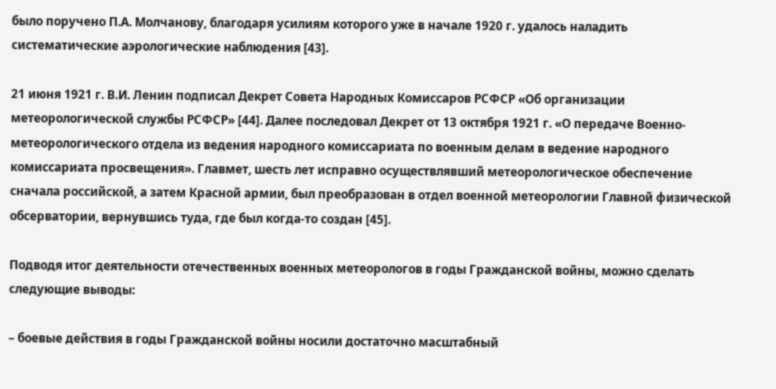было поручено П.А. Молчанову, благодаря усилиям которого уже в начале 1920 г. удалось наладить систематические аэрологические наблюдения [43].

21 июня 1921 г. В.И. Ленин подписал Декрет Совета Народных Комиссаров РСФСР «Об организации метеорологической службы РСФСР» [44]. Далее последовал Декрет от 13 октября 1921 г. «О передаче Военно-метеорологического отдела из ведения народного комиссариата по военным делам в ведение народного комиссариата просвещения». Главмет, шесть лет исправно осуществлявший метеорологическое обеспечение сначала российской, а затем Красной армии, был преобразован в отдел военной метеорологии Главной физической обсерватории, вернувшись туда, где был когда-то создан [45].

Подводя итог деятельности отечественных военных метеорологов в годы Гражданской войны, можно сделать следующие выводы:

– боевые действия в годы Гражданской войны носили достаточно масштабный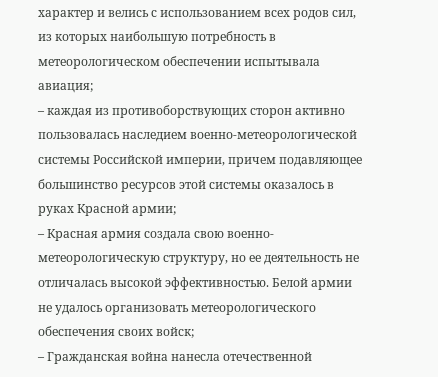характер и велись с использованием всех родов сил, из которых наибольшую потребность в метеорологическом обеспечении испытывала авиация;
– каждая из противоборствующих сторон активно пользовалась наследием военно-метеорологической системы Российской империи, причем подавляющее большинство ресурсов этой системы оказалось в руках Красной армии;
– Красная армия создала свою военно-метеорологическую структуру, но ее деятельность не отличалась высокой эффективностью. Белой армии не удалось организовать метеорологического обеспечения своих войск;
– Гражданская война нанесла отечественной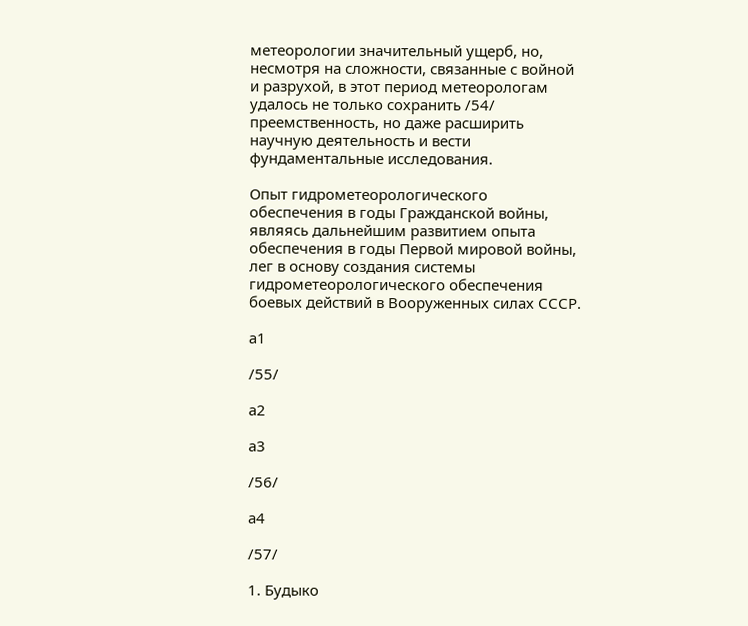метеорологии значительный ущерб, но, несмотря на сложности, связанные с войной и разрухой, в этот период метеорологам удалось не только сохранить /54/ преемственность, но даже расширить научную деятельность и вести фундаментальные исследования.

Опыт гидрометеорологического обеспечения в годы Гражданской войны, являясь дальнейшим развитием опыта обеспечения в годы Первой мировой войны, лег в основу создания системы гидрометеорологического обеспечения боевых действий в Вооруженных силах СССР.

а1

/55/

а2

а3

/56/

а4

/57/

1. Будыко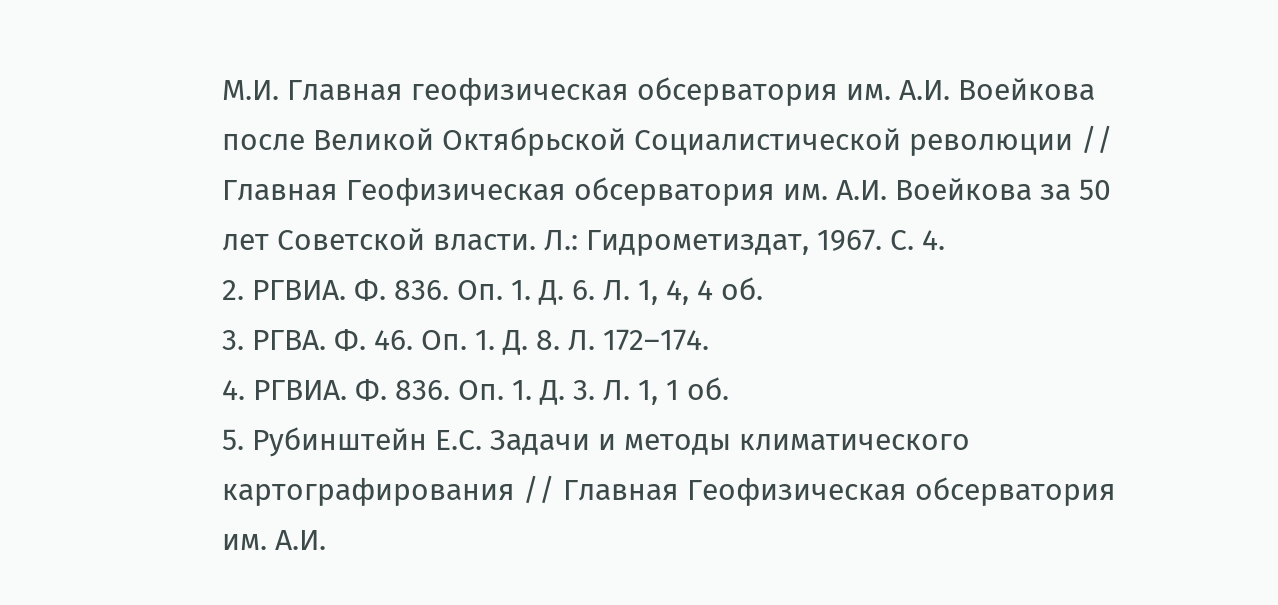М.И. Главная геофизическая обсерватория им. А.И. Воейкова после Великой Октябрьской Социалистической революции // Главная Геофизическая обсерватория им. А.И. Воейкова за 50 лет Советской власти. Л.: Гидрометиздат, 1967. С. 4.
2. РГВИА. Ф. 836. Оп. 1. Д. 6. Л. 1, 4, 4 об.
3. РГВА. Ф. 46. Оп. 1. Д. 8. Л. 172–174.
4. РГВИА. Ф. 836. Оп. 1. Д. 3. Л. 1, 1 об.
5. Рубинштейн Е.С. Задачи и методы климатического картографирования // Главная Геофизическая обсерватория им. А.И.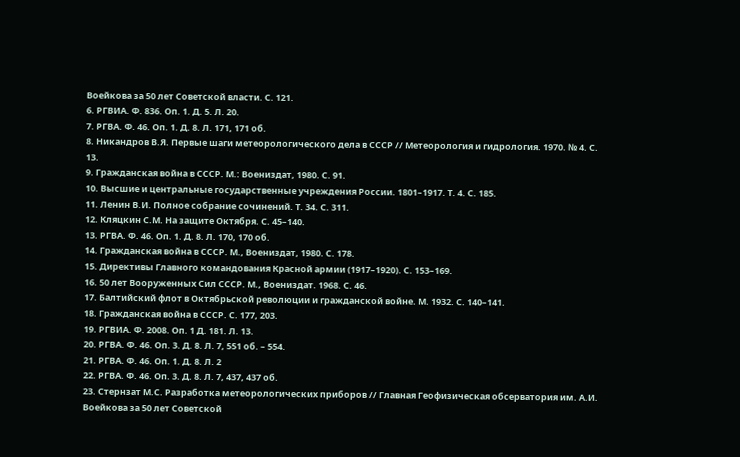Воейкова за 50 лет Советской власти. С. 121.
6. РГВИА. Ф. 836. Оп. 1. Д. 5. Л. 20.
7. РГВА. Ф. 46. Оп. 1. Д. 8. Л. 171, 171 об.
8. Никандров В.Я. Первые шаги метеорологического дела в СССР // Метеорология и гидрология. 1970. № 4. С. 13.
9. Гражданская война в СССР. М.: Воениздат, 1980. С. 91.
10. Высшие и центральные государственные учреждения России. 1801–1917. Т. 4. С. 185.
11. Ленин В.И. Полное собрание сочинений. Т. 34. С. 311.
12. Кляцкин С.М. На защите Октября. С. 45–140.
13. РГВА. Ф. 46. Оп. 1. Д. 8. Л. 170, 170 об.
14. Гражданская война в СССР. М., Воениздат, 1980. С. 178.
15. Директивы Главного командования Красной армии (1917–1920). С. 153–169.
16. 50 лет Вооруженных Сил СССР. М., Воениздат. 1968. С. 46.
17. Балтийский флот в Октябрьской революции и гражданской войне. М. 1932. С. 140–141.
18. Гражданская война в СССР. С. 177, 203.
19. РГВИА. Ф. 2008. Оп. 1 Д. 181. Л. 13.
20. РГВА. Ф. 46. Оп. 3. Д. 8. Л. 7, 551 об. – 554.
21. РГВА. Ф. 46. Оп. 1. Д. 8. Л. 2
22. РГВА. Ф. 46. Оп. 3. Д. 8. Л. 7, 437, 437 об.
23. Стернзат М.С. Разработка метеорологических приборов // Главная Геофизическая обсерватория им. А.И. Воейкова за 50 лет Советской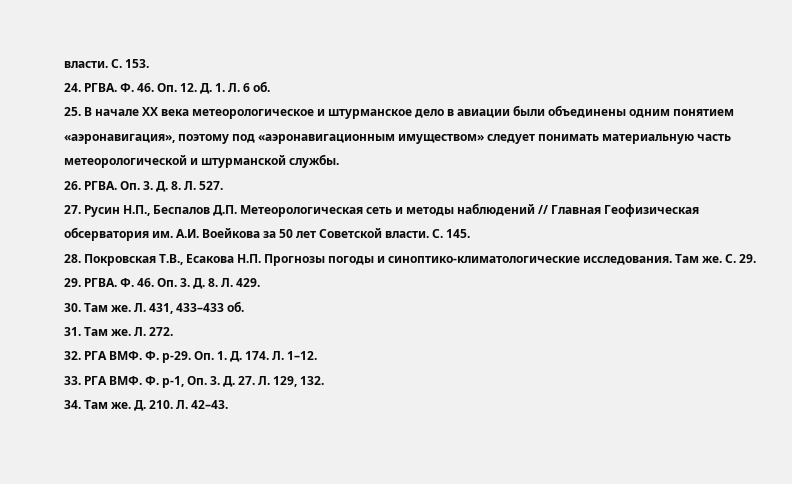власти. С. 153.
24. РГВА. Ф. 46. Оп. 12. Д. 1. Л. 6 об.
25. В начале ХХ века метеорологическое и штурманское дело в авиации были объединены одним понятием «аэронавигация», поэтому под «аэронавигационным имуществом» следует понимать материальную часть метеорологической и штурманской службы.
26. РГВА. Оп. 3. Д. 8. Л. 527.
27. Русин Н.П., Беспалов Д.П. Метеорологическая сеть и методы наблюдений // Главная Геофизическая обсерватория им. А.И. Воейкова за 50 лет Советской власти. С. 145.
28. Покровская Т.В., Есакова Н.П. Прогнозы погоды и синоптико-климатологические исследования. Там же. С. 29.
29. РГВА. Ф. 46. Оп. 3. Д. 8. Л. 429.
30. Там же. Л. 431, 433–433 об.
31. Там же. Л. 272.
32. РГА ВМФ. Ф. р-29. Оп. 1. Д. 174. Л. 1–12.
33. РГА ВМФ. Ф. р-1, Оп. 3. Д. 27. Л. 129, 132.
34. Там же. Д. 210. Л. 42–43.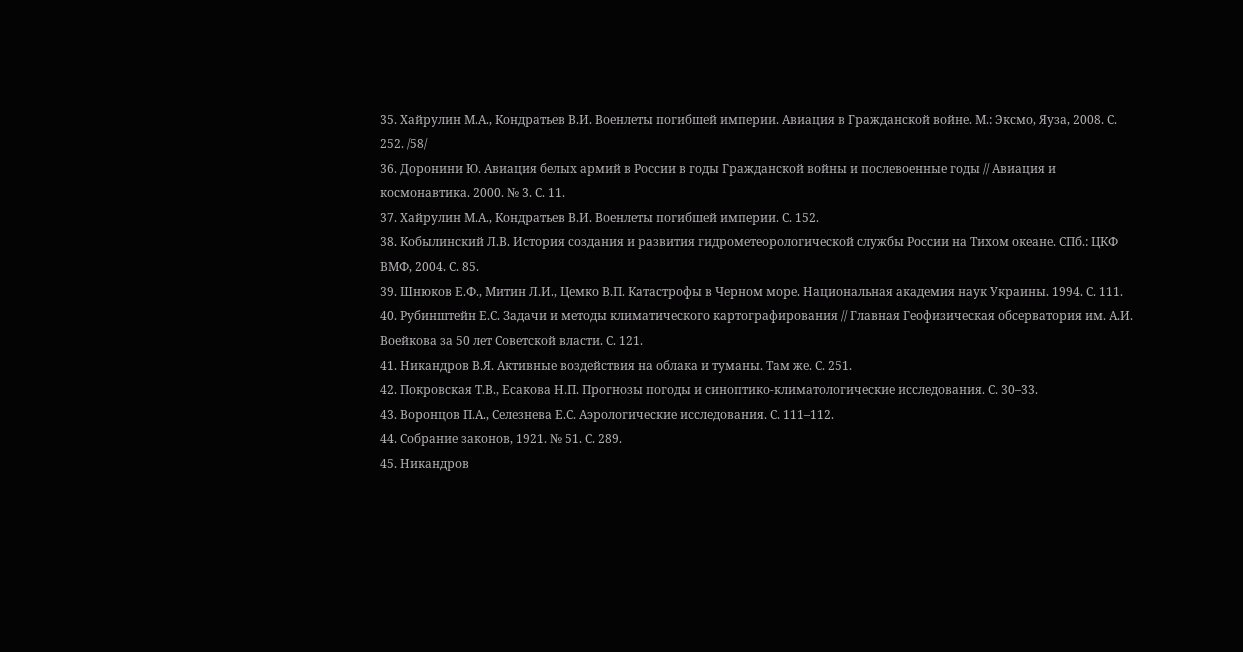35. Хайрулин М.А., Кондратьев В.И. Военлеты погибшей империи. Авиация в Гражданской войне. М.: Эксмо, Яуза, 2008. С. 252. /58/
36. Доронини Ю. Авиация белых армий в России в годы Гражданской войны и послевоенные годы // Авиация и космонавтика. 2000. № 3. С. 11.
37. Хайрулин М.А., Кондратьев В.И. Военлеты погибшей империи. С. 152.
38. Кобылинский Л.В. История создания и развития гидрометеорологической службы России на Тихом океане. СПб.: ЦКФ ВМФ, 2004. С. 85.
39. Шнюков Е.Ф., Митин Л.И., Цемко В.П. Катастрофы в Черном море. Национальная академия наук Украины. 1994. С. 111.
40. Рубинштейн Е.С. Задачи и методы климатического картографирования // Главная Геофизическая обсерватория им. А.И. Воейкова за 50 лет Советской власти. С. 121.
41. Никандров В.Я. Активные воздействия на облака и туманы. Там же. С. 251.
42. Покровская Т.В., Есакова Н.П. Прогнозы погоды и синоптико-климатологические исследования. С. 30–33.
43. Воронцов П.А., Селезнева Е.С. Аэрологические исследования. С. 111–112.
44. Собрание законов, 1921. № 51. С. 289.
45. Никандров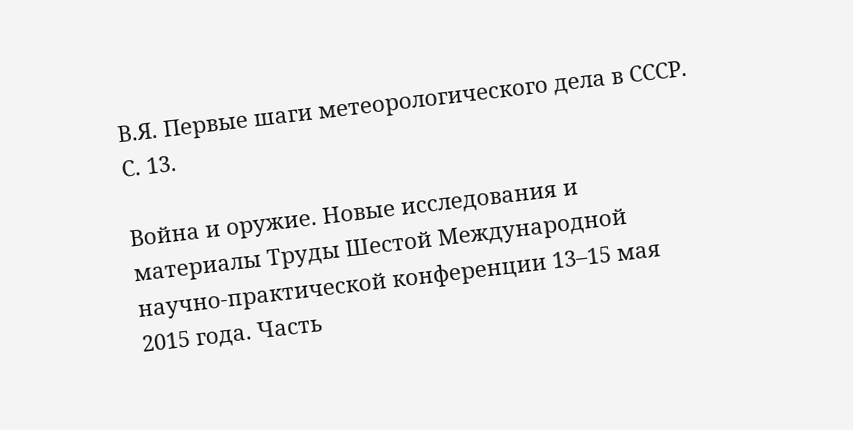В.Я. Первые шаги метеорологического дела в СССР. С. 13.

Война и оружие. Новые исследования и материалы Труды Шестой Международной научно-практической конференции 13–15 мая 2015 года. Часть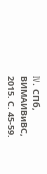IV. СПб, ВИМАИВиВС, 2015. С. 45-59.